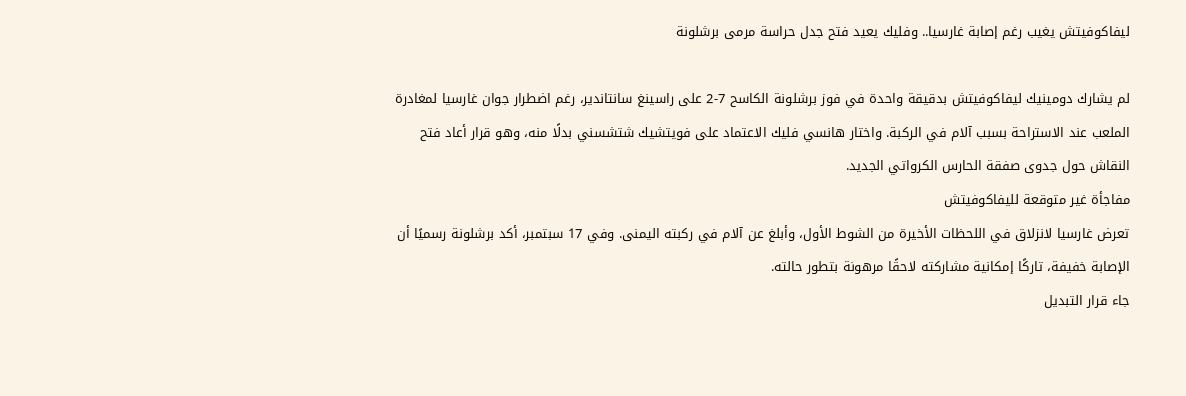ليفاكوفيتش يغيب رغم إصابة غارسيا.. وفليك يعيد فتح جدل حراسة مرمى برشلونة

لم يشارك دومينيك ليفاكوفيتش بدقيقة واحدة في فوز برشلونة الكاسح 7-2 على راسينغ سانتاندير، رغم اضطرار جوان غارسيا لمغادرة الملعب عند الاستراحة بسبب آلام في الركبة. واختار هانسي فليك الاعتماد على فويتشيك شتشسني بدلًا منه، وهو قرار أعاد فتح النقاش حول جدوى صفقة الحارس الكرواتي الجديد.
مفاجأة غير متوقعة لليفاكوفيتش
تعرض غارسيا لانزلاق في اللحظات الأخيرة من الشوط الأول، وأبلغ عن آلام في ركبته اليمنى. وفي 17 سبتمبر، أكد برشلونة رسميًا أن الإصابة خفيفة، تاركًا إمكانية مشاركته لاحقًا مرهونة بتطور حالته.
جاء قرار التبديل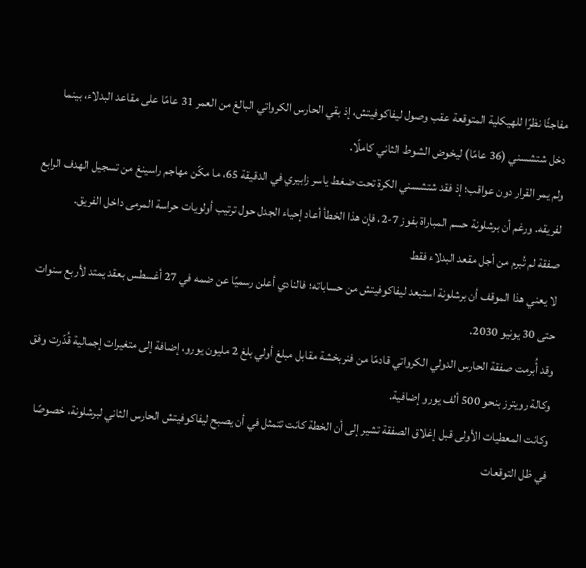مفاجئًا نظرًا للهيكلية المتوقعة عقب وصول ليفاكوفيتش، إذ بقي الحارس الكرواتي البالغ من العمر 31 عامًا على مقاعد البدلاء، بينما دخل شتشسني (36 عامًا) ليخوض الشوط الثاني كاملًا.
ولم يمر القرار دون عواقب؛ إذ فقد شتشسني الكرة تحت ضغط ياسر زابيري في الدقيقة 65، ما مكّن مهاجم راسينغ من تسجيل الهدف الرابع لفريقه. ورغم أن برشلونة حسم المباراة بفوز 7-2، فإن هذا الخطأ أعاد إحياء الجدل حول ترتيب أولويات حراسة المرمى داخل الفريق.
صفقة لم تُبرم من أجل مقعد البدلاء فقط
لا يعني هذا الموقف أن برشلونة استبعد ليفاكوفيتش من حساباته؛ فالنادي أعلن رسميًا عن ضمه في 27 أغسطس بعقد يمتد لأربع سنوات حتى 30 يونيو 2030.
وقد أُبرمت صفقة الحارس الدولي الكرواتي قادمًا من فنربخشة مقابل مبلغ أولي بلغ 2 مليون يورو، إضافة إلى متغيرات إجمالية قُدّرت وفق وكالة رويترز بنحو 500 ألف يورو إضافية.
وكانت المعطيات الأولى قبل إغلاق الصفقة تشير إلى أن الخطة كانت تتمثل في أن يصبح ليفاكوفيتش الحارس الثاني لبرشلونة، خصوصًا في ظل التوقعات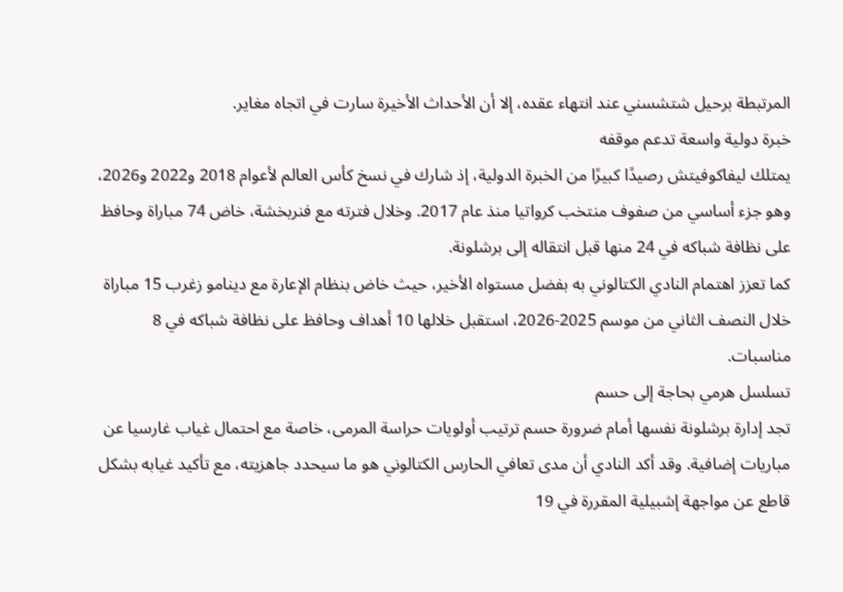المرتبطة برحيل شتشسني عند انتهاء عقده، إلا أن الأحداث الأخيرة سارت في اتجاه مغاير.
خبرة دولية واسعة تدعم موقفه
يمتلك ليفاكوفيتش رصيدًا كبيرًا من الخبرة الدولية، إذ شارك في نسخ كأس العالم لأعوام 2018 و2022 و2026، وهو جزء أساسي من صفوف منتخب كرواتيا منذ عام 2017. وخلال فترته مع فنربخشة، خاض 74 مباراة وحافظ على نظافة شباكه في 24 منها قبل انتقاله إلى برشلونة.
كما تعزز اهتمام النادي الكتالوني به بفضل مستواه الأخير، حيث خاض بنظام الإعارة مع دينامو زغرب 15 مباراة خلال النصف الثاني من موسم 2025-2026، استقبل خلالها 10 أهداف وحافظ على نظافة شباكه في 8 مناسبات.
تسلسل هرمي بحاجة إلى حسم
تجد إدارة برشلونة نفسها أمام ضرورة حسم ترتيب أولويات حراسة المرمى، خاصة مع احتمال غياب غارسيا عن مباريات إضافية. وقد أكد النادي أن مدى تعافي الحارس الكتالوني هو ما سيحدد جاهزيته، مع تأكيد غيابه بشكل قاطع عن مواجهة إشبيلية المقررة في 19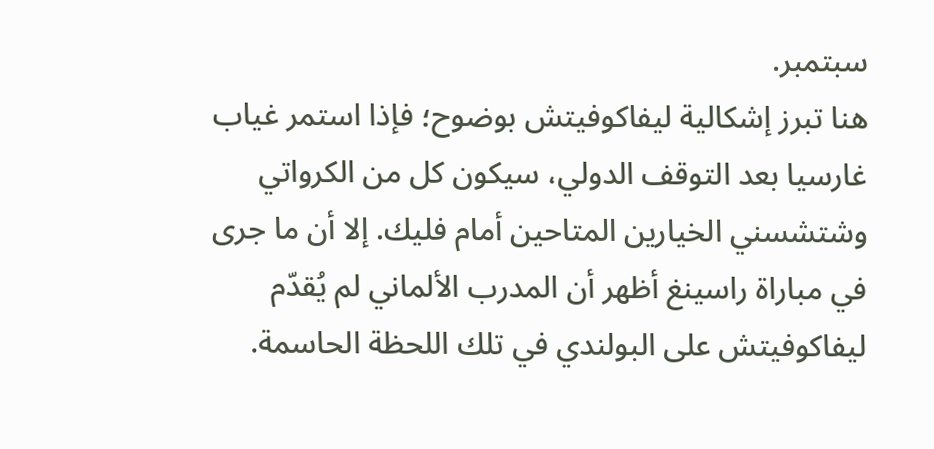سبتمبر.
هنا تبرز إشكالية ليفاكوفيتش بوضوح؛ فإذا استمر غياب غارسيا بعد التوقف الدولي، سيكون كل من الكرواتي وشتشسني الخيارين المتاحين أمام فليك. إلا أن ما جرى في مباراة راسينغ أظهر أن المدرب الألماني لم يُقدّم ليفاكوفيتش على البولندي في تلك اللحظة الحاسمة.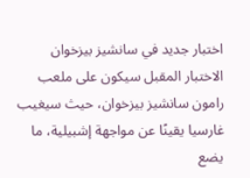اختبار جديد في سانشيز بيزخوان
الاختبار المقبل سيكون على ملعب رامون سانشيز بيزخوان، حيث سيغيب غارسيا يقينًا عن مواجهة إشبيلية، ما يضع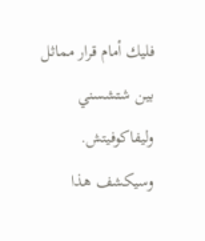فليك أمام قرار مماثل بين شتشسني وليفاكوفيتش. وسيكشف هذا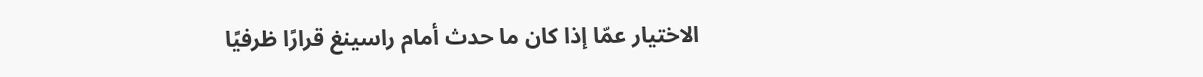الاختيار عمّا إذا كان ما حدث أمام راسينغ قرارًا ظرفيًا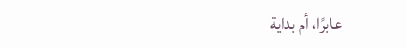عابرًا، أم بداية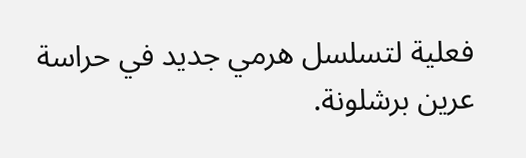فعلية لتسلسل هرمي جديد في حراسة عرين برشلونة.